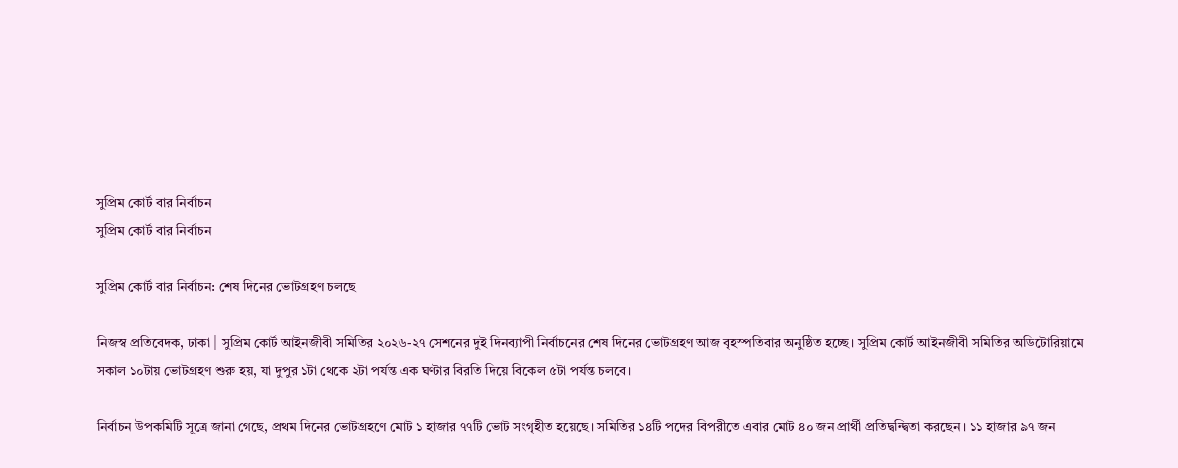সুপ্রিম কোর্ট বার নির্বাচন
সুপ্রিম কোর্ট বার নির্বাচন

সুপ্রিম কোর্ট বার নির্বাচন: শেষ দিনের ভোটগ্রহণ চলছে

নিজস্ব প্রতিবেদক, ঢাকা | সুপ্রিম কোর্ট আইনজীবী সমিতির ২০২৬-২৭ সেশনের দুই দিনব্যাপী নির্বাচনের শেষ দিনের ভোটগ্রহণ আজ বৃহস্পতিবার অনুষ্ঠিত হচ্ছে। সুপ্রিম কোর্ট আইনজীবী সমিতির অডিটোরিয়ামে সকাল ১০টায় ভোটগ্রহণ শুরু হয়, যা দুপুর ১টা থেকে ২টা পর্যন্ত এক ঘণ্টার বিরতি দিয়ে বিকেল ৫টা পর্যন্ত চলবে।

নির্বাচন উপকমিটি সূত্রে জানা গেছে, প্রথম দিনের ভোটগ্রহণে মোট ১ হাজার ৭৭টি ভোট সংগৃহীত হয়েছে। সমিতির ১৪টি পদের বিপরীতে এবার মোট ৪০ জন প্রার্থী প্রতিদ্বন্দ্বিতা করছেন। ১১ হাজার ৯৭ জন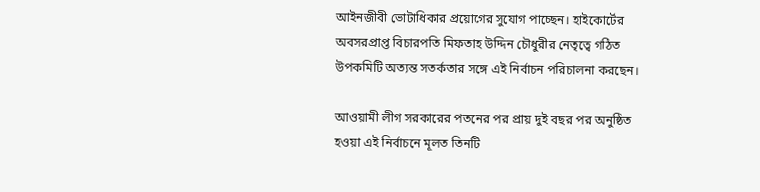আইনজীবী ভোটাধিকার প্রয়োগের সুযোগ পাচ্ছেন। হাইকোর্টের অবসরপ্রাপ্ত বিচারপতি মিফতাহ উদ্দিন চৌধুরীর নেতৃত্বে গঠিত উপকমিটি অত্যন্ত সতর্কতার সঙ্গে এই নির্বাচন পরিচালনা করছেন।

আওয়ামী লীগ সরকারের পতনের পর প্রায় দুই বছর পর অনুষ্ঠিত হওয়া এই নির্বাচনে মূলত তিনটি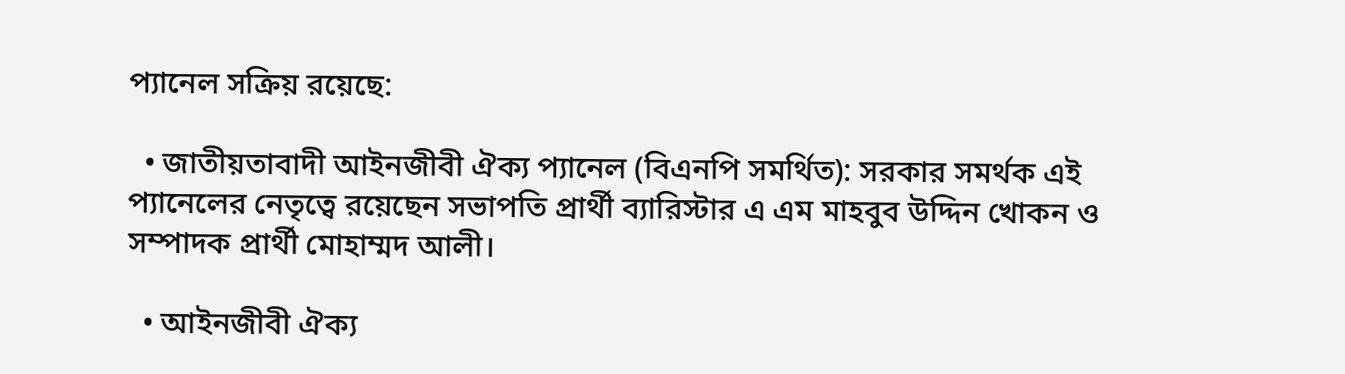প্যানেল সক্রিয় রয়েছে:

  • জাতীয়তাবাদী আইনজীবী ঐক্য প্যানেল (বিএনপি সমর্থিত): সরকার সমর্থক এই প্যানেলের নেতৃত্বে রয়েছেন সভাপতি প্রার্থী ব্যারিস্টার এ এম মাহবুব উদ্দিন খোকন ও সম্পাদক প্রার্থী মোহাম্মদ আলী।

  • আইনজীবী ঐক্য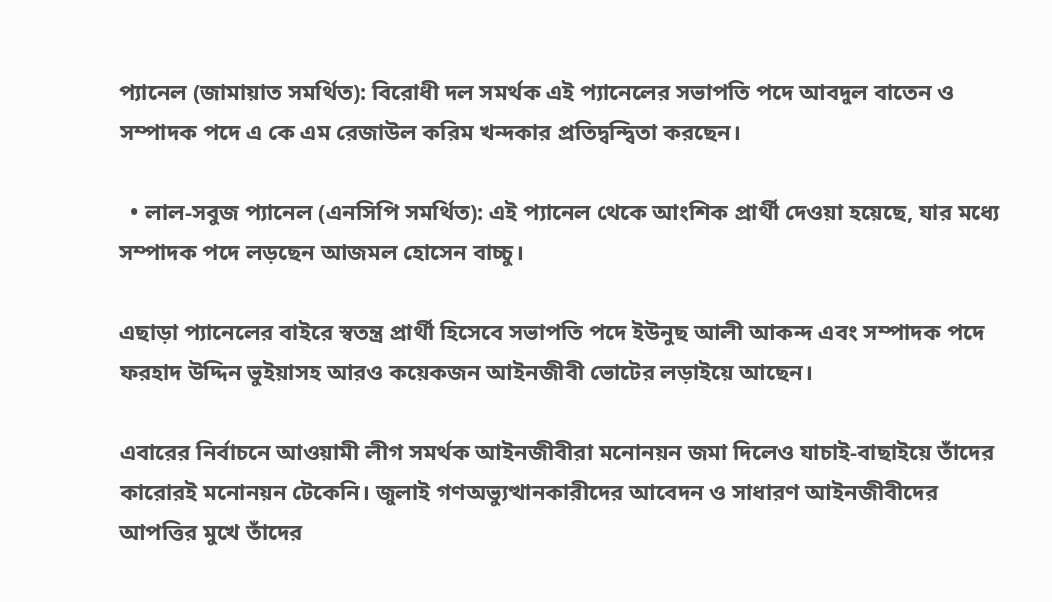প্যানেল (জামায়াত সমর্থিত): বিরোধী দল সমর্থক এই প্যানেলের সভাপতি পদে আবদুল বাতেন ও সম্পাদক পদে এ কে এম রেজাউল করিম খন্দকার প্রতিদ্বন্দ্বিতা করছেন।

  • লাল-সবুজ প্যানেল (এনসিপি সমর্থিত): এই প্যানেল থেকে আংশিক প্রার্থী দেওয়া হয়েছে, যার মধ্যে সম্পাদক পদে লড়ছেন আজমল হোসেন বাচ্চু।

এছাড়া প্যানেলের বাইরে স্বতন্ত্র প্রার্থী হিসেবে সভাপতি পদে ইউনুছ আলী আকন্দ এবং সম্পাদক পদে ফরহাদ উদ্দিন ভুইয়াসহ আরও কয়েকজন আইনজীবী ভোটের লড়াইয়ে আছেন।

এবারের নির্বাচনে আওয়ামী লীগ সমর্থক আইনজীবীরা মনোনয়ন জমা দিলেও যাচাই-বাছাইয়ে তাঁদের কারোরই মনোনয়ন টেকেনি। জুলাই গণঅভ্যুত্থানকারীদের আবেদন ও সাধারণ আইনজীবীদের আপত্তির মুখে তাঁদের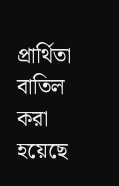প্রার্থিতা বাতিল করা হয়েছে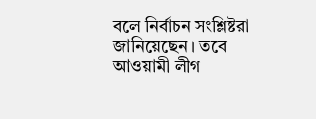বলে নির্বাচন সংশ্লিষ্টরা জানিয়েছেন। তবে আওয়ামী লীগ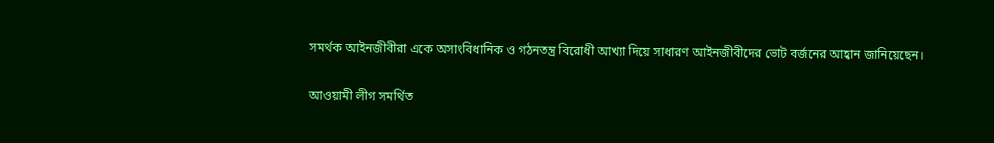সমর্থক আইনজীবীরা একে অসাংবিধানিক ও গঠনতন্ত্র বিরোধী আখ্যা দিয়ে সাধারণ আইনজীবীদের ভোট বর্জনের আহ্বান জানিয়েছেন।

আওয়ামী লীগ সমর্থিত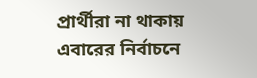প্রার্থীরা না থাকায় এবারের নির্বাচনে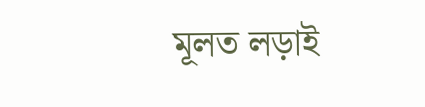মূলত লড়াই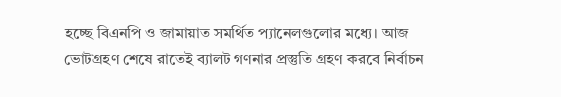হচ্ছে বিএনপি ও জামায়াত সমর্থিত প্যানেলগুলোর মধ্যে। আজ ভোটগ্রহণ শেষে রাতেই ব্যালট গণনার প্রস্তুতি গ্রহণ করবে নির্বাচন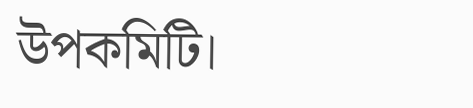উপকমিটি।